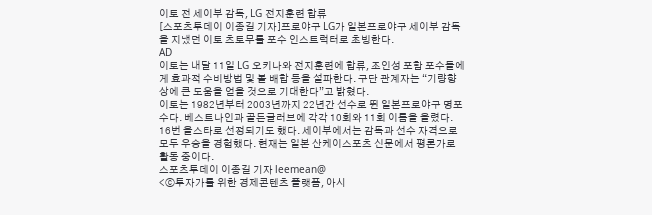이토 전 세이부 감독, LG 전지훈련 합류
[스포츠투데이 이종길 기자]프로야구 LG가 일본프로야구 세이부 감독을 지냈던 이토 츠토무를 포수 인스트럭터로 초빙한다.
AD
이토는 내달 11일 LG 오키나와 전지훈련에 합류, 조인성 포함 포수들에게 효과적 수비방법 및 볼 배합 등을 설파한다. 구단 관계자는 “기량향상에 큰 도움을 얻을 것으로 기대한다”고 밝혔다.
이토는 1982년부터 2003년까지 22년간 선수로 뛴 일본프로야구 명포수다. 베스트나인과 골든글러브에 각각 10회와 11회 이름을 올렸다. 16번 올스타로 선정되기도 했다. 세이부에서는 감독과 선수 자격으로 모두 우승을 경험했다. 현재는 일본 산케이스포츠 신문에서 평론가로 활동 중이다.
스포츠투데이 이종길 기자 leemean@
<ⓒ투자가를 위한 경제콘텐츠 플랫폼, 아시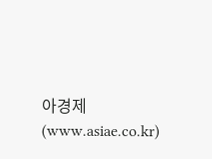아경제(www.asiae.co.kr)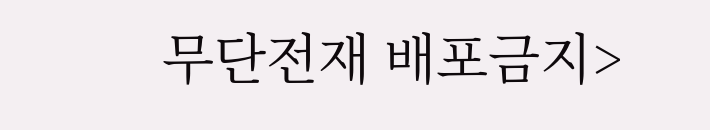무단전재 배포금지>